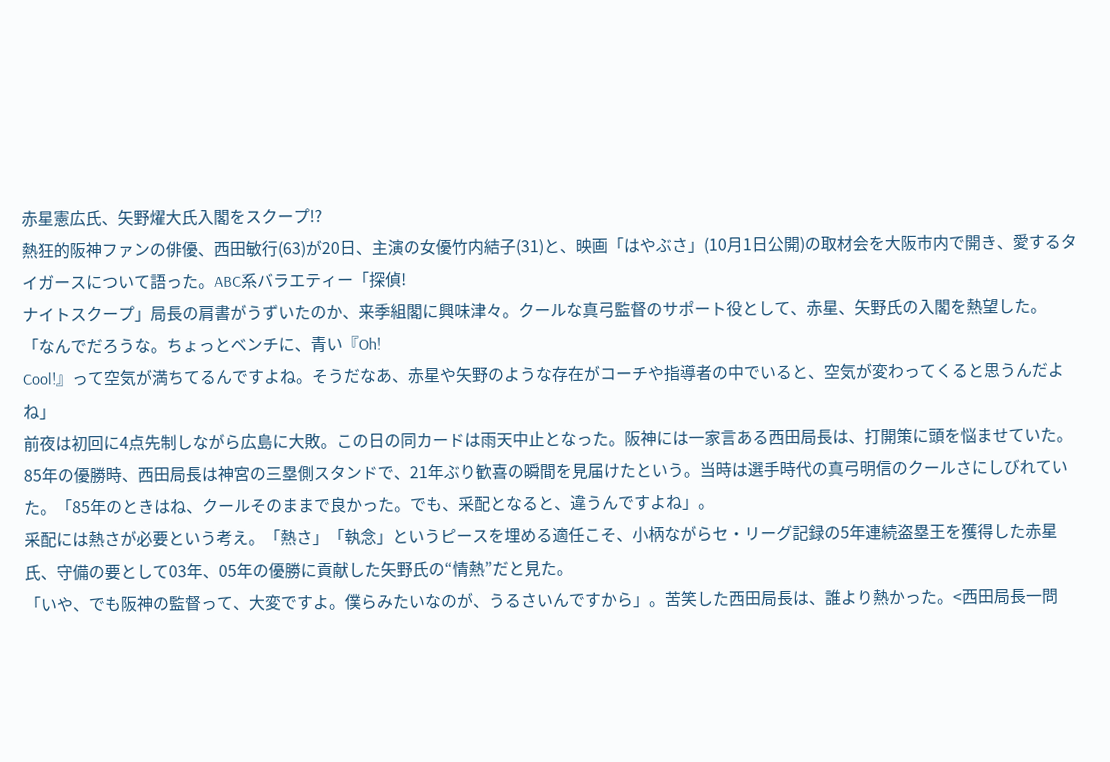赤星憲広氏、矢野燿大氏入閣をスクープ!?
熱狂的阪神ファンの俳優、西田敏行(63)が20日、主演の女優竹内結子(31)と、映画「はやぶさ」(10月1日公開)の取材会を大阪市内で開き、愛するタイガースについて語った。ABC系バラエティー「探偵!
ナイトスクープ」局長の肩書がうずいたのか、来季組閣に興味津々。クールな真弓監督のサポート役として、赤星、矢野氏の入閣を熱望した。
「なんでだろうな。ちょっとベンチに、青い『Oh!
Cool!』って空気が満ちてるんですよね。そうだなあ、赤星や矢野のような存在がコーチや指導者の中でいると、空気が変わってくると思うんだよね」
前夜は初回に4点先制しながら広島に大敗。この日の同カードは雨天中止となった。阪神には一家言ある西田局長は、打開策に頭を悩ませていた。
85年の優勝時、西田局長は神宮の三塁側スタンドで、21年ぶり歓喜の瞬間を見届けたという。当時は選手時代の真弓明信のクールさにしびれていた。「85年のときはね、クールそのままで良かった。でも、采配となると、違うんですよね」。
采配には熱さが必要という考え。「熱さ」「執念」というピースを埋める適任こそ、小柄ながらセ・リーグ記録の5年連続盗塁王を獲得した赤星氏、守備の要として03年、05年の優勝に貢献した矢野氏の“情熱”だと見た。
「いや、でも阪神の監督って、大変ですよ。僕らみたいなのが、うるさいんですから」。苦笑した西田局長は、誰より熱かった。<西田局長一問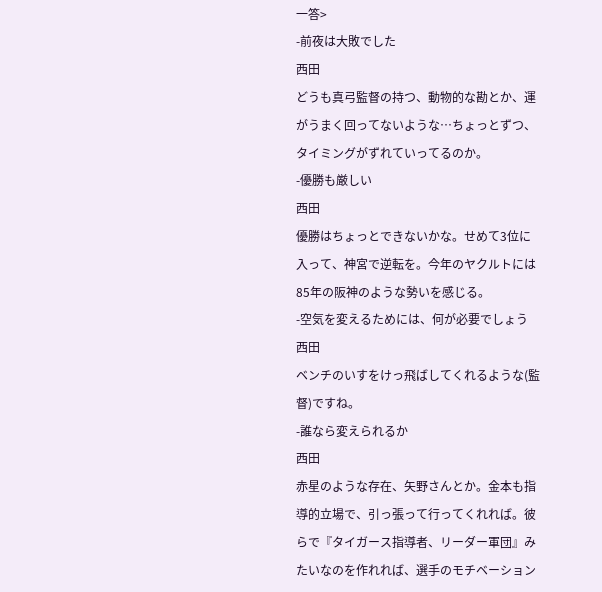一答>
-前夜は大敗でした
西田
どうも真弓監督の持つ、動物的な勘とか、運がうまく回ってないような…ちょっとずつ、タイミングがずれていってるのか。
-優勝も厳しい
西田
優勝はちょっとできないかな。せめて3位に入って、神宮で逆転を。今年のヤクルトには85年の阪神のような勢いを感じる。
-空気を変えるためには、何が必要でしょう
西田
ベンチのいすをけっ飛ばしてくれるような(監督)ですね。
-誰なら変えられるか
西田
赤星のような存在、矢野さんとか。金本も指導的立場で、引っ張って行ってくれれば。彼らで『タイガース指導者、リーダー軍団』みたいなのを作れれば、選手のモチベーション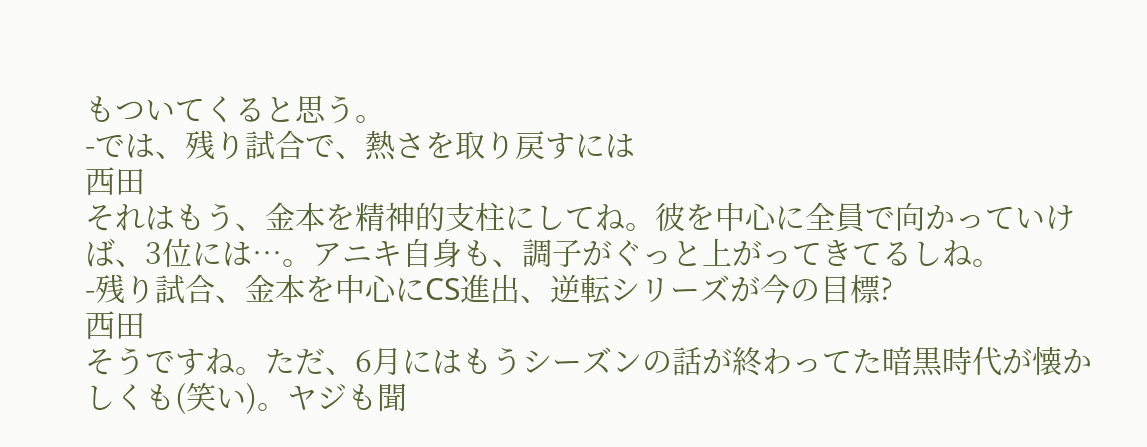もついてくると思う。
-では、残り試合で、熱さを取り戻すには
西田
それはもう、金本を精神的支柱にしてね。彼を中心に全員で向かっていけば、3位には…。アニキ自身も、調子がぐっと上がってきてるしね。
-残り試合、金本を中心にCS進出、逆転シリーズが今の目標?
西田
そうですね。ただ、6月にはもうシーズンの話が終わってた暗黒時代が懐かしくも(笑い)。ヤジも聞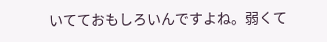いてておもしろいんですよね。弱くて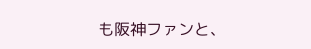も阪神ファンと、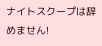ナイトスクープは辞めません!